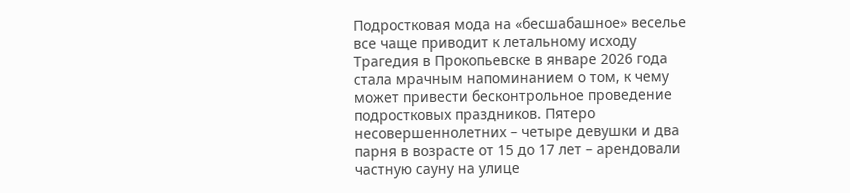Подростковая мода на «бесшабашное» веселье все чаще приводит к летальному исходу
Трагедия в Прокопьевске в январе 2026 года стала мрачным напоминанием о том, к чему может привести бесконтрольное проведение подростковых праздников. Пятеро несовершеннолетних – четыре девушки и два парня в возрасте от 15 до 17 лет – арендовали частную сауну на улице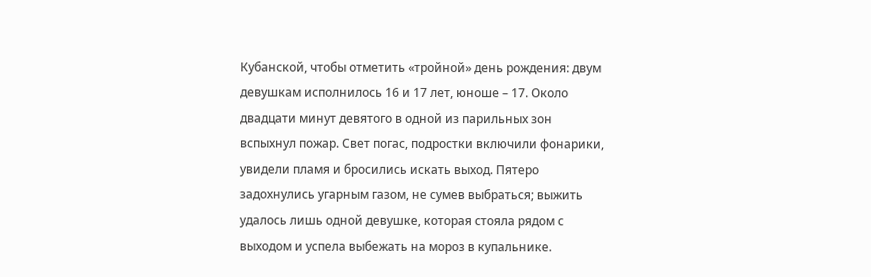Кубанской, чтобы отметить «тройной» день рождения: двум девушкам исполнилось 16 и 17 лет, юноше – 17. Около двадцати минут девятого в одной из парильных зон вспыхнул пожар. Свет погас, подростки включили фонарики, увидели пламя и бросились искать выход. Пятеро задохнулись угарным газом, не сумев выбраться; выжить удалось лишь одной девушке, которая стояла рядом с выходом и успела выбежать на мороз в купальнике.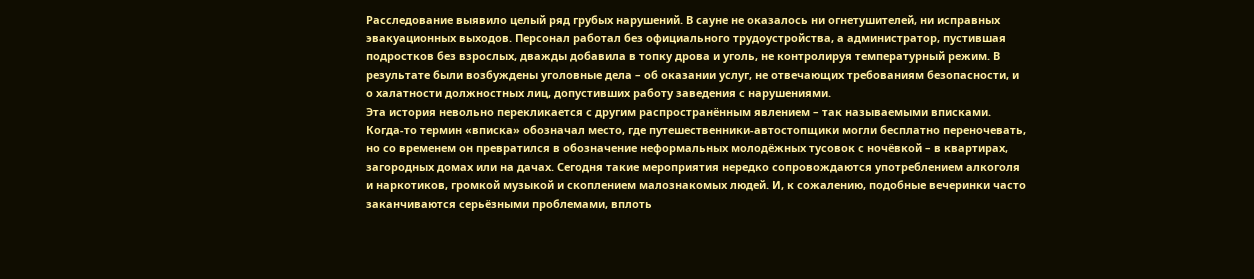Расследование выявило целый ряд грубых нарушений. В сауне не оказалось ни огнетушителей, ни исправных эвакуационных выходов. Персонал работал без официального трудоустройства, а администратор, пустившая подростков без взрослых, дважды добавила в топку дрова и уголь, не контролируя температурный режим. В результате были возбуждены уголовные дела – об оказании услуг, не отвечающих требованиям безопасности, и о халатности должностных лиц, допустивших работу заведения с нарушениями.
Эта история невольно перекликается с другим распространённым явлением – так называемыми вписками. Когда-то термин «вписка» обозначал место, где путешественники-автостопщики могли бесплатно переночевать, но со временем он превратился в обозначение неформальных молодёжных тусовок с ночёвкой – в квартирах, загородных домах или на дачах. Сегодня такие мероприятия нередко сопровождаются употреблением алкоголя и наркотиков, громкой музыкой и скоплением малознакомых людей. И, к сожалению, подобные вечеринки часто заканчиваются серьёзными проблемами, вплоть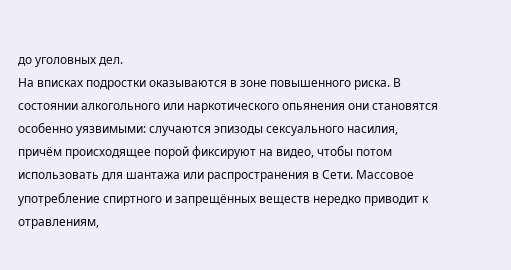до уголовных дел.
На вписках подростки оказываются в зоне повышенного риска. В состоянии алкогольного или наркотического опьянения они становятся особенно уязвимыми: случаются эпизоды сексуального насилия, причём происходящее порой фиксируют на видео, чтобы потом использовать для шантажа или распространения в Сети. Массовое употребление спиртного и запрещённых веществ нередко приводит к отравлениям,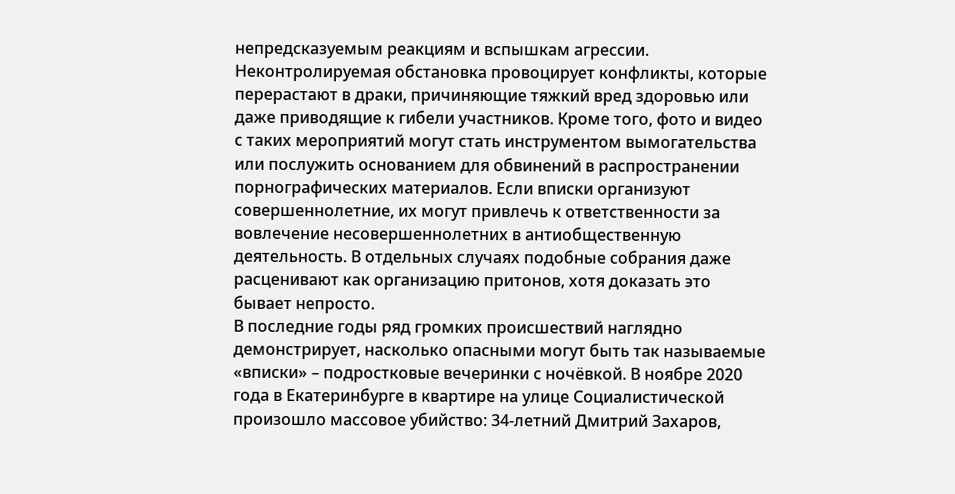непредсказуемым реакциям и вспышкам агрессии. Неконтролируемая обстановка провоцирует конфликты, которые перерастают в драки, причиняющие тяжкий вред здоровью или даже приводящие к гибели участников. Кроме того, фото и видео с таких мероприятий могут стать инструментом вымогательства или послужить основанием для обвинений в распространении порнографических материалов. Если вписки организуют совершеннолетние, их могут привлечь к ответственности за вовлечение несовершеннолетних в антиобщественную деятельность. В отдельных случаях подобные собрания даже расценивают как организацию притонов, хотя доказать это бывает непросто.
В последние годы ряд громких происшествий наглядно демонстрирует, насколько опасными могут быть так называемые «вписки» – подростковые вечеринки с ночёвкой. В ноябре 2020 года в Екатеринбурге в квартире на улице Социалистической произошло массовое убийство: 34-летний Дмитрий Захаров,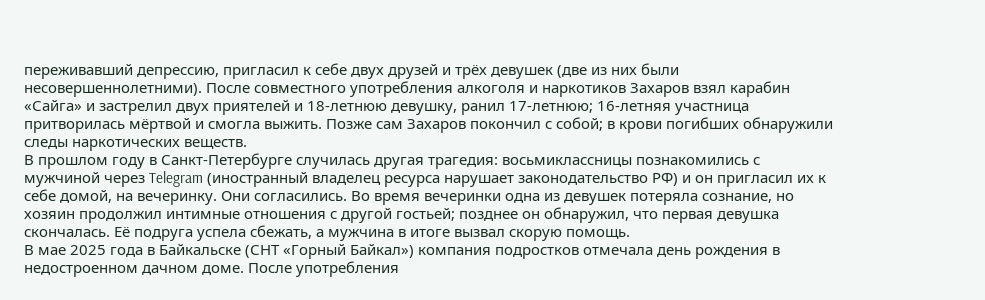переживавший депрессию, пригласил к себе двух друзей и трёх девушек (две из них были несовершеннолетними). После совместного употребления алкоголя и наркотиков Захаров взял карабин «Сайга» и застрелил двух приятелей и 18-летнюю девушку, ранил 17-летнюю; 16-летняя участница притворилась мёртвой и смогла выжить. Позже сам Захаров покончил с собой; в крови погибших обнаружили следы наркотических веществ.
В прошлом году в Санкт-Петербурге случилась другая трагедия: восьмиклассницы познакомились с мужчиной через Telegram (иностранный владелец ресурса нарушает законодательство РФ) и он пригласил их к себе домой, на вечеринку. Они согласились. Во время вечеринки одна из девушек потеряла сознание, но хозяин продолжил интимные отношения с другой гостьей; позднее он обнаружил, что первая девушка скончалась. Её подруга успела сбежать, а мужчина в итоге вызвал скорую помощь.
В мае 2025 года в Байкальске (СНТ «Горный Байкал») компания подростков отмечала день рождения в недостроенном дачном доме. После употребления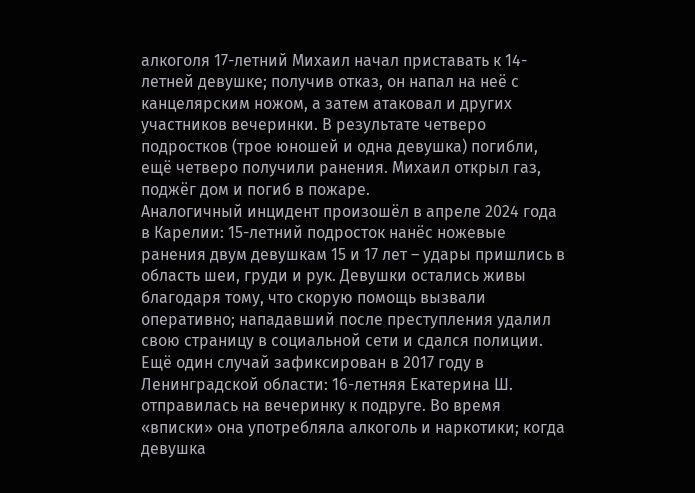алкоголя 17-летний Михаил начал приставать к 14-летней девушке; получив отказ, он напал на неё с канцелярским ножом, а затем атаковал и других участников вечеринки. В результате четверо подростков (трое юношей и одна девушка) погибли, ещё четверо получили ранения. Михаил открыл газ, поджёг дом и погиб в пожаре.
Аналогичный инцидент произошёл в апреле 2024 года в Карелии: 15-летний подросток нанёс ножевые ранения двум девушкам 15 и 17 лет – удары пришлись в область шеи, груди и рук. Девушки остались живы благодаря тому, что скорую помощь вызвали оперативно; нападавший после преступления удалил свою страницу в социальной сети и сдался полиции.
Ещё один случай зафиксирован в 2017 году в Ленинградской области: 16-летняя Екатерина Ш. отправилась на вечеринку к подруге. Во время «вписки» она употребляла алкоголь и наркотики; когда девушка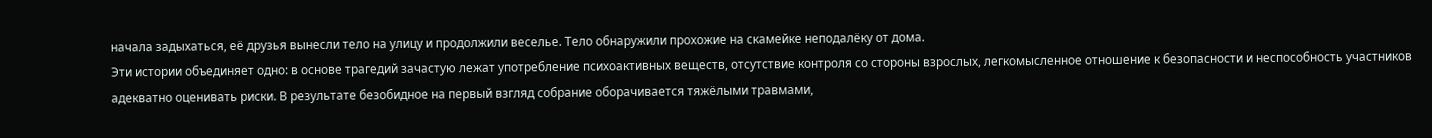начала задыхаться, её друзья вынесли тело на улицу и продолжили веселье. Тело обнаружили прохожие на скамейке неподалёку от дома.
Эти истории объединяет одно: в основе трагедий зачастую лежат употребление психоактивных веществ, отсутствие контроля со стороны взрослых, легкомысленное отношение к безопасности и неспособность участников адекватно оценивать риски. В результате безобидное на первый взгляд собрание оборачивается тяжёлыми травмами,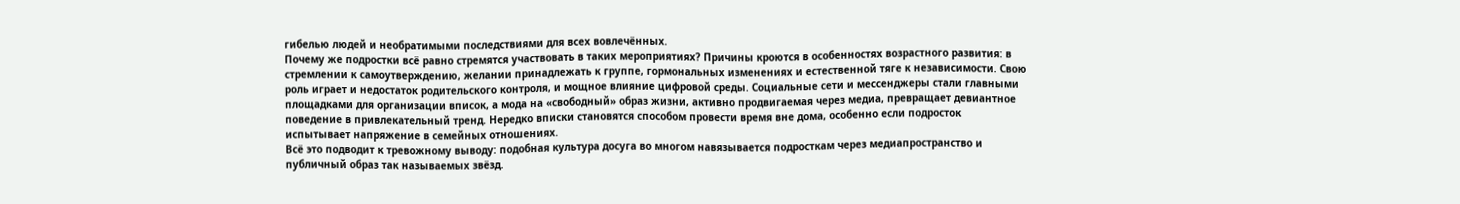гибелью людей и необратимыми последствиями для всех вовлечённых.
Почему же подростки всё равно стремятся участвовать в таких мероприятиях? Причины кроются в особенностях возрастного развития: в стремлении к самоутверждению, желании принадлежать к группе, гормональных изменениях и естественной тяге к независимости. Свою роль играет и недостаток родительского контроля, и мощное влияние цифровой среды. Социальные сети и мессенджеры стали главными площадками для организации вписок, а мода на «свободный» образ жизни, активно продвигаемая через медиа, превращает девиантное поведение в привлекательный тренд. Нередко вписки становятся способом провести время вне дома, особенно если подросток испытывает напряжение в семейных отношениях.
Всё это подводит к тревожному выводу: подобная культура досуга во многом навязывается подросткам через медиапространство и публичный образ так называемых звёзд.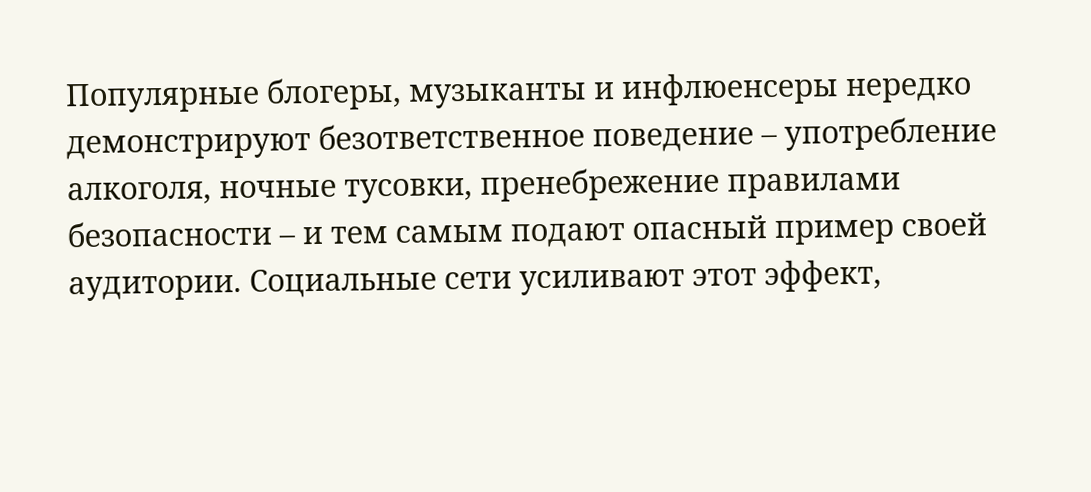Популярные блогеры, музыканты и инфлюенсеры нередко демонстрируют безответственное поведение – употребление алкоголя, ночные тусовки, пренебрежение правилами безопасности – и тем самым подают опасный пример своей аудитории. Социальные сети усиливают этот эффект,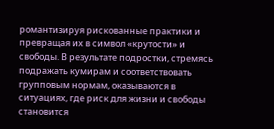романтизируя рискованные практики и превращая их в символ «крутости» и свободы. В результате подростки, стремясь подражать кумирам и соответствовать групповым нормам, оказываются в ситуациях, где риск для жизни и свободы становится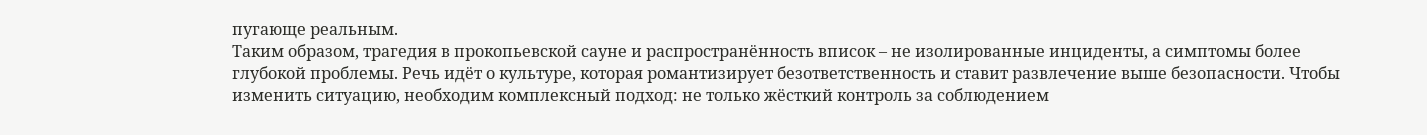пугающе реальным.
Таким образом, трагедия в прокопьевской сауне и распространённость вписок – не изолированные инциденты, а симптомы более глубокой проблемы. Речь идёт о культуре, которая романтизирует безответственность и ставит развлечение выше безопасности. Чтобы изменить ситуацию, необходим комплексный подход: не только жёсткий контроль за соблюдением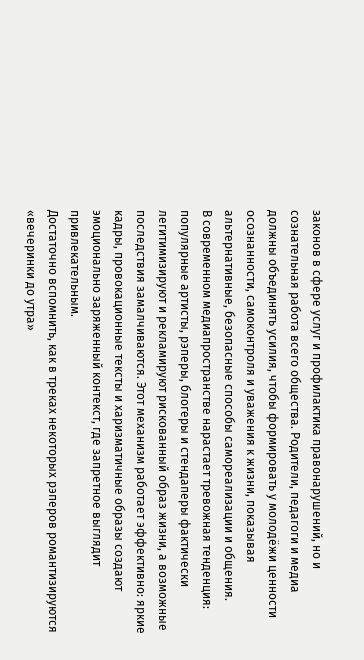законов в сфере услуг и профилактика правонарушений, но и сознательная работа всего общества. Родители, педагоги и медиа должны объединять усилия, чтобы формировать у молодёжи ценности осознанности, самоконтроля и уважения к жизни, показывая альтернативные, безопасные способы самореализации и общения.
В современном медиапространстве нарастает тревожная тенденция: популярные артисты, рэперы, блогеры и стендаперы фактически легитимизируют и рекламируют рискованный образ жизни, а возможные последствия замалчиваются. Этот механизм работает эффективно: яркие кадры, провокационные тексты и харизматичные образы создают эмоционально заряженный контекст, где запретное выглядит привлекательным.
Достаточно вспомнить, как в треках некоторых рэперов романтизируются «вечеринки до утра»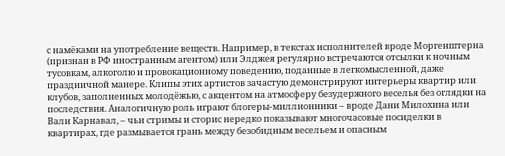с намёками на употребление веществ. Например, в текстах исполнителей вроде Моргенштерна (признан в РФ иностранным агентом) или Элджея регулярно встречаются отсылки к ночным тусовкам, алкоголю и провокационному поведению, поданные в легкомысленной, даже праздничной манере. Клипы этих артистов зачастую демонстрируют интерьеры квартир или клубов, заполненных молодёжью, с акцентом на атмосферу безудержного веселья без оглядки на последствия. Аналогичную роль играют блогеры-миллионники – вроде Дани Милохина или Вали Карнавал, – чьи стримы и сторис нередко показывают многочасовые посиделки в квартирах, где размывается грань между безобидным весельем и опасным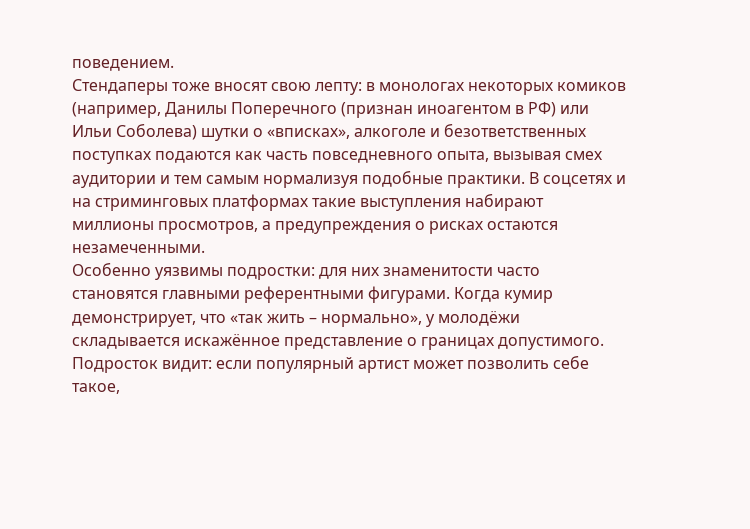поведением.
Стендаперы тоже вносят свою лепту: в монологах некоторых комиков (например, Данилы Поперечного (признан иноагентом в РФ) или Ильи Соболева) шутки о «вписках», алкоголе и безответственных поступках подаются как часть повседневного опыта, вызывая смех аудитории и тем самым нормализуя подобные практики. В соцсетях и на стриминговых платформах такие выступления набирают миллионы просмотров, а предупреждения о рисках остаются незамеченными.
Особенно уязвимы подростки: для них знаменитости часто становятся главными референтными фигурами. Когда кумир демонстрирует, что «так жить – нормально», у молодёжи складывается искажённое представление о границах допустимого. Подросток видит: если популярный артист может позволить себе такое,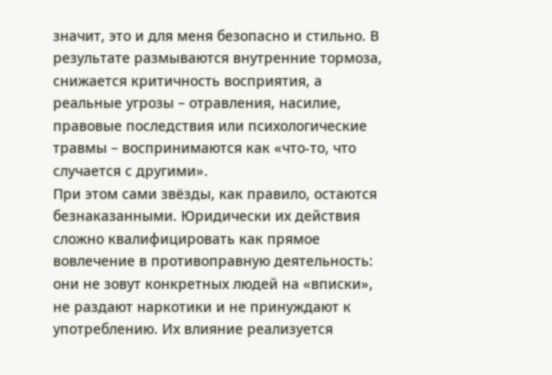значит, это и для меня безопасно и стильно. В результате размываются внутренние тормоза, снижается критичность восприятия, а реальные угрозы – отравления, насилие, правовые последствия или психологические травмы – воспринимаются как «что-то, что случается с другими».
При этом сами звёзды, как правило, остаются безнаказанными. Юридически их действия сложно квалифицировать как прямое вовлечение в противоправную деятельность: они не зовут конкретных людей на «вписки», не раздают наркотики и не принуждают к употреблению. Их влияние реализуется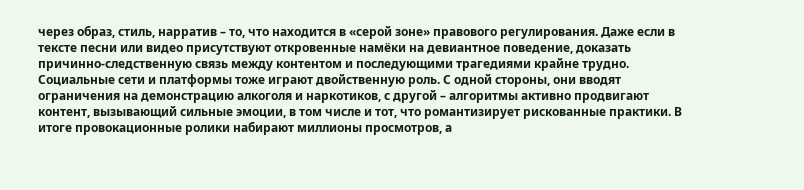через образ, стиль, нарратив – то, что находится в «серой зоне» правового регулирования. Даже если в тексте песни или видео присутствуют откровенные намёки на девиантное поведение, доказать причинно-следственную связь между контентом и последующими трагедиями крайне трудно.
Социальные сети и платформы тоже играют двойственную роль. С одной стороны, они вводят ограничения на демонстрацию алкоголя и наркотиков, с другой – алгоритмы активно продвигают контент, вызывающий сильные эмоции, в том числе и тот, что романтизирует рискованные практики. В итоге провокационные ролики набирают миллионы просмотров, а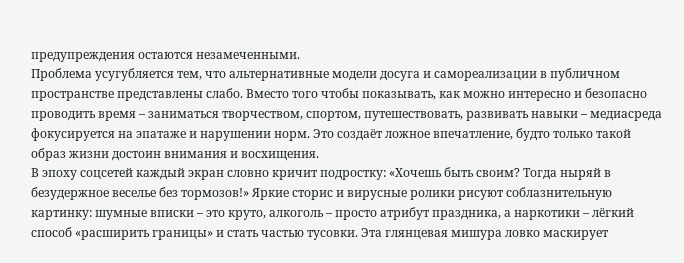предупреждения остаются незамеченными.
Проблема усугубляется тем, что альтернативные модели досуга и самореализации в публичном пространстве представлены слабо. Вместо того чтобы показывать, как можно интересно и безопасно проводить время – заниматься творчеством, спортом, путешествовать, развивать навыки – медиасреда фокусируется на эпатаже и нарушении норм. Это создаёт ложное впечатление, будто только такой образ жизни достоин внимания и восхищения.
В эпоху соцсетей каждый экран словно кричит подростку: «Хочешь быть своим? Тогда ныряй в безудержное веселье без тормозов!» Яркие сторис и вирусные ролики рисуют соблазнительную картинку: шумные вписки – это круто, алкоголь – просто атрибут праздника, а наркотики – лёгкий способ «расширить границы» и стать частью тусовки. Эта глянцевая мишура ловко маскирует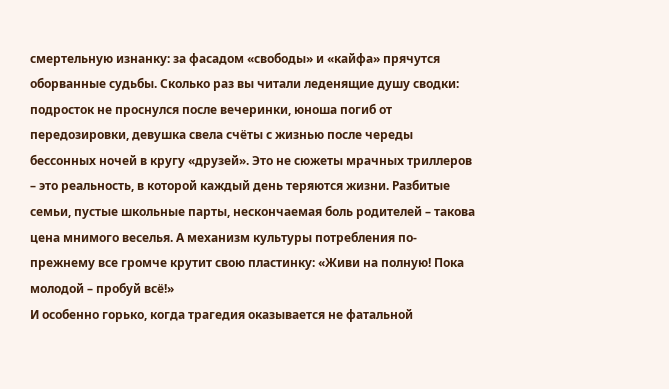смертельную изнанку: за фасадом «свободы» и «кайфа» прячутся оборванные судьбы. Сколько раз вы читали леденящие душу сводки: подросток не проснулся после вечеринки, юноша погиб от передозировки, девушка свела счёты с жизнью после череды бессонных ночей в кругу «друзей». Это не сюжеты мрачных триллеров – это реальность, в которой каждый день теряются жизни. Разбитые семьи, пустые школьные парты, нескончаемая боль родителей – такова цена мнимого веселья. А механизм культуры потребления по-прежнему все громче крутит свою пластинку: «Живи на полную! Пока молодой – пробуй всё!»
И особенно горько, когда трагедия оказывается не фатальной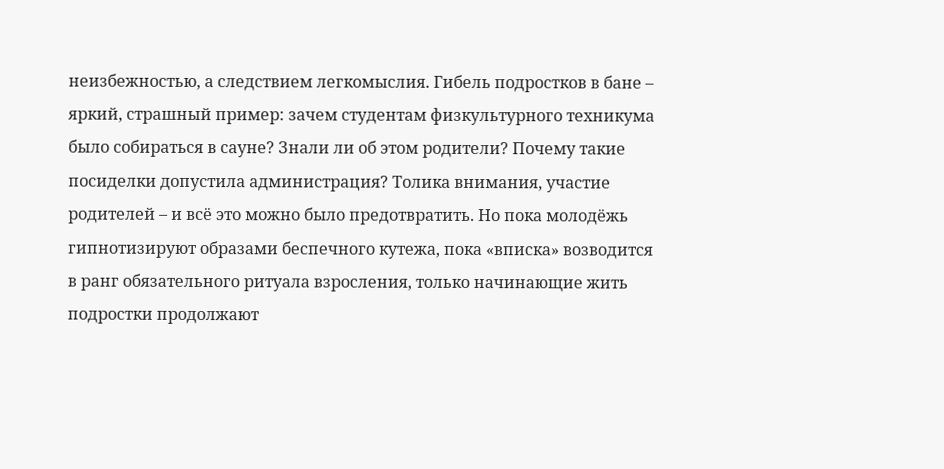неизбежностью, а следствием легкомыслия. Гибель подростков в бане – яркий, страшный пример: зачем студентам физкультурного техникума было собираться в сауне? Знали ли об этом родители? Почему такие посиделки допустила администрация? Толика внимания, участие родителей – и всё это можно было предотвратить. Но пока молодёжь гипнотизируют образами беспечного кутежа, пока «вписка» возводится в ранг обязательного ритуала взросления, только начинающие жить подростки продолжают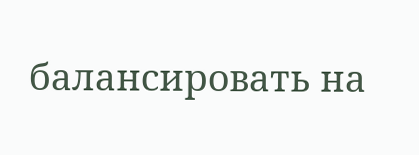балансировать на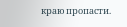краю пропасти.